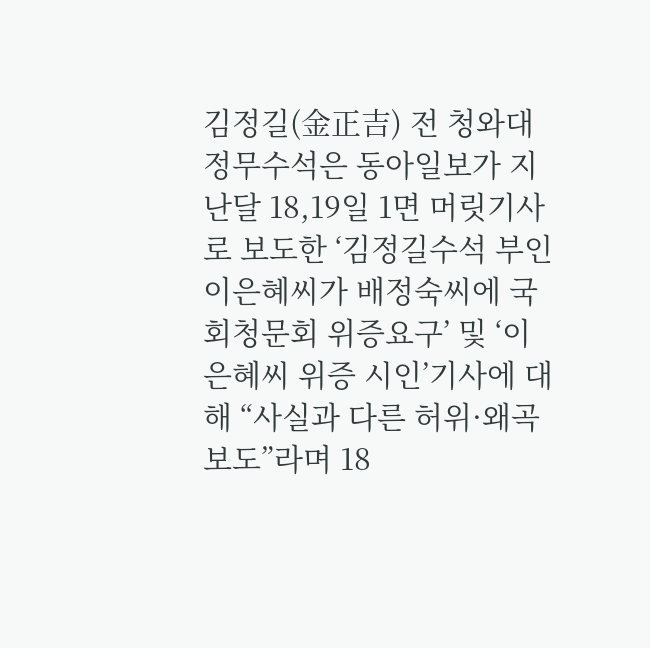김정길(金正吉) 전 청와대 정무수석은 동아일보가 지난달 18,19일 1면 머릿기사로 보도한 ‘김정길수석 부인 이은혜씨가 배정숙씨에 국회청문회 위증요구’ 및 ‘이은혜씨 위증 시인’기사에 대해 “사실과 다른 허위·왜곡 보도”라며 18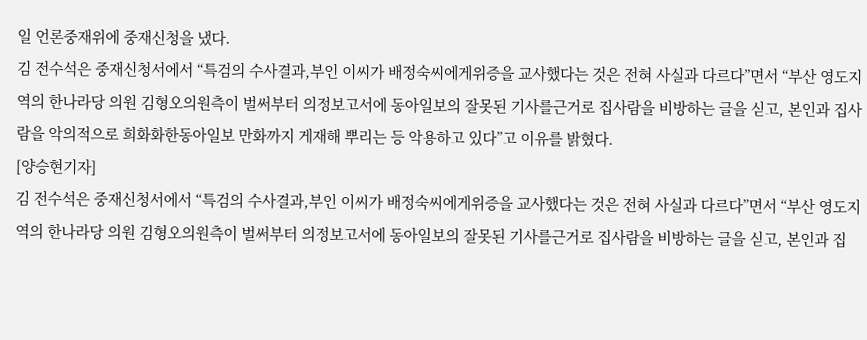일 언론중재위에 중재신청을 냈다.
김 전수석은 중재신청서에서 “특검의 수사결과,부인 이씨가 배정숙씨에게위증을 교사했다는 것은 전혀 사실과 다르다”면서 “부산 영도지역의 한나라당 의원 김형오의원측이 벌써부터 의정보고서에 동아일보의 잘못된 기사를근거로 집사람을 비방하는 글을 싣고, 본인과 집사람을 악의적으로 희화화한동아일보 만화까지 게재해 뿌리는 등 악용하고 있다”고 이유를 밝혔다.
[양승현기자]
김 전수석은 중재신청서에서 “특검의 수사결과,부인 이씨가 배정숙씨에게위증을 교사했다는 것은 전혀 사실과 다르다”면서 “부산 영도지역의 한나라당 의원 김형오의원측이 벌써부터 의정보고서에 동아일보의 잘못된 기사를근거로 집사람을 비방하는 글을 싣고, 본인과 집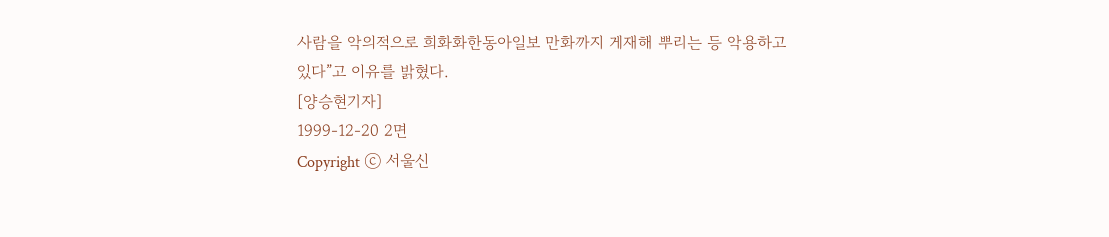사람을 악의적으로 희화화한동아일보 만화까지 게재해 뿌리는 등 악용하고 있다”고 이유를 밝혔다.
[양승현기자]
1999-12-20 2면
Copyright ⓒ 서울신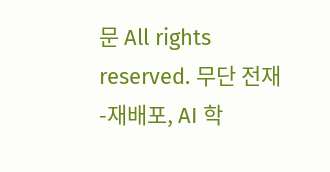문 All rights reserved. 무단 전재-재배포, AI 학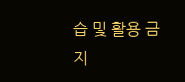습 및 활용 금지